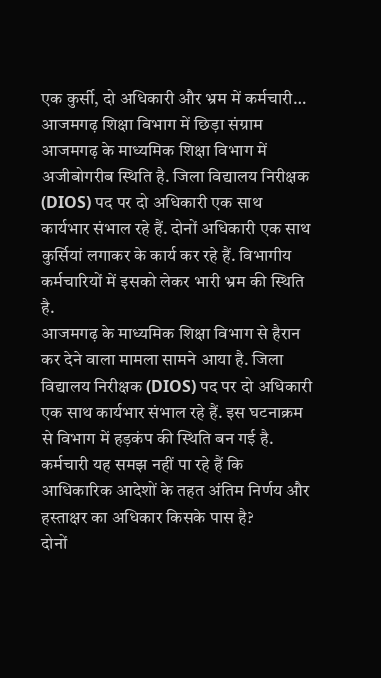एक कुर्सी, दो अधिकारी और भ्रम में कर्मचारी… आजमगढ़ शिक्षा विभाग में छिड़ा संग्राम
आजमगढ़ के माध्यमिक शिक्षा विभाग में अजीबोगरीब स्थिति है. जिला विद्यालय निरीक्षक (DIOS) पद पर दो अधिकारी एक साथ कार्यभार संभाल रहे हैं. दोनों अधिकारी एक साथ कुर्सियां लगाकर के कार्य कर रहे हैं. विभागीय कर्मचारियों में इसको लेकर भारी भ्रम की स्थिति है.
आजमगढ़ के माध्यमिक शिक्षा विभाग से हैरान कर देने वाला मामला सामने आया है. जिला विद्यालय निरीक्षक (DIOS) पद पर दो अधिकारी एक साथ कार्यभार संभाल रहे हैं. इस घटनाक्रम से विभाग में हड़कंप की स्थिति बन गई है. कर्मचारी यह समझ नहीं पा रहे हैं कि आधिकारिक आदेशों के तहत अंतिम निर्णय और हस्ताक्षर का अधिकार किसके पास है?
दोनों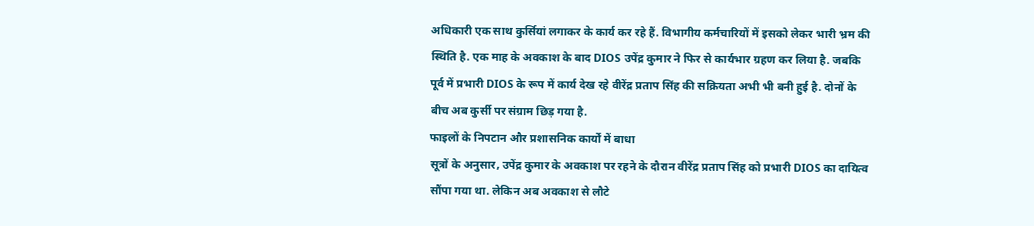अधिकारी एक साथ कुर्सियां लगाकर के कार्य कर रहे हैं. विभागीय कर्मचारियों में इसको लेकर भारी भ्रम की स्थिति है. एक माह के अवकाश के बाद DIOS उपेंद्र कुमार ने फिर से कार्यभार ग्रहण कर लिया है. जबकि पूर्व में प्रभारी DIOS के रूप में कार्य देख रहे वीरेंद्र प्रताप सिंह की सक्रियता अभी भी बनी हुई है. दोनों के बीच अब कुर्सी पर संग्राम छिड़ गया है.
फाइलों के निपटान और प्रशासनिक कार्यों में बाधा
सूत्रों के अनुसार, उपेंद्र कुमार के अवकाश पर रहने के दौरान वीरेंद्र प्रताप सिंह को प्रभारी DIOS का दायित्व सौंपा गया था. लेकिन अब अवकाश से लौटे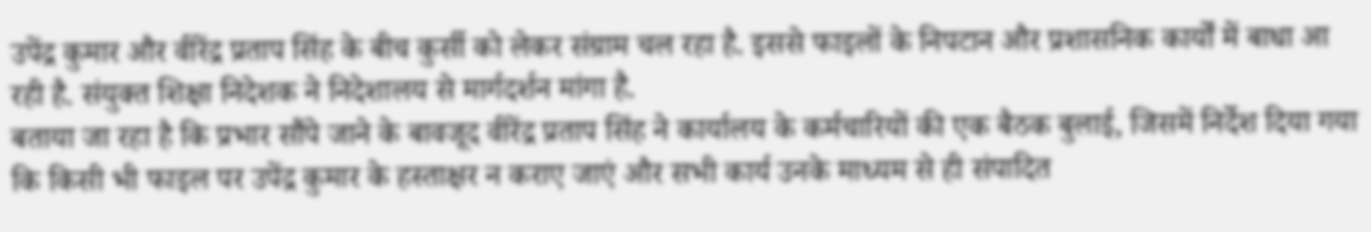उपेंद्र कुमार और वीरेंद्र प्रताप सिंह के बीच कुर्सी को लेकर संग्राम चल रहा है. इससे फाइलों के निपटान और प्रशासनिक कार्यों में बाधा आ रही है. संयुक्त शिक्षा निदेशक ने निदेशालय से मार्गदर्शन मांगा है.
बताया जा रहा है कि प्रभार सौंपे जाने के बावजूद वीरेंद्र प्रताप सिंह ने कार्यालय के कर्मचारियों की एक बैठक बुलाई, जिसमें निर्देश दिया गया कि किसी भी फाइल पर उपेंद्र कुमार के हस्ताक्षर न कराए जाएं और सभी कार्य उनके माध्यम से ही संपादित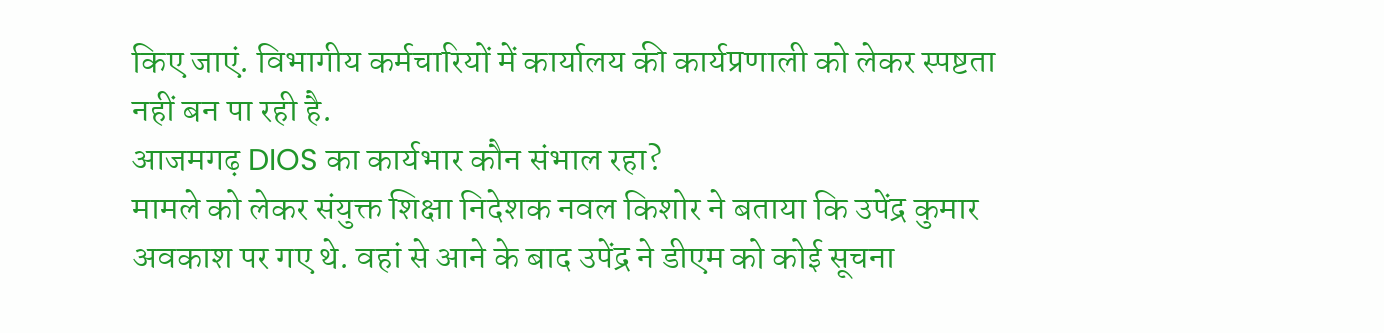किए जाएं. विभागीय कर्मचारियों में कार्यालय की कार्यप्रणाली को लेकर स्पष्टता नहीं बन पा रही है.
आजमगढ़ DIOS का कार्यभार कौन संभाल रहा?
मामले को लेकर संयुक्त शिक्षा निदेशक नवल किशोर ने बताया कि उपेंद्र कुमार अवकाश पर गए थे. वहां से आने के बाद उपेंद्र ने डीएम को कोई सूचना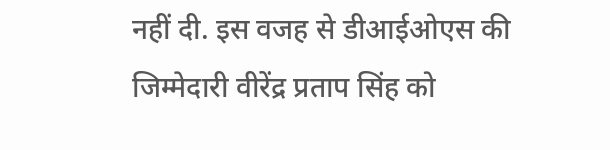नहीं दी. इस वजह से डीआईओएस की जिम्मेदारी वीरेंद्र प्रताप सिंह को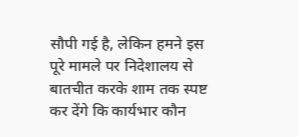सौपी गई है, लेकिन हमने इस पूरे मामले पर निदेशालय से बातचीत करके शाम तक स्पष्ट कर देंगे कि कार्यभार कौन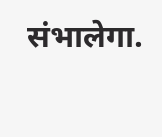संभालेगा.